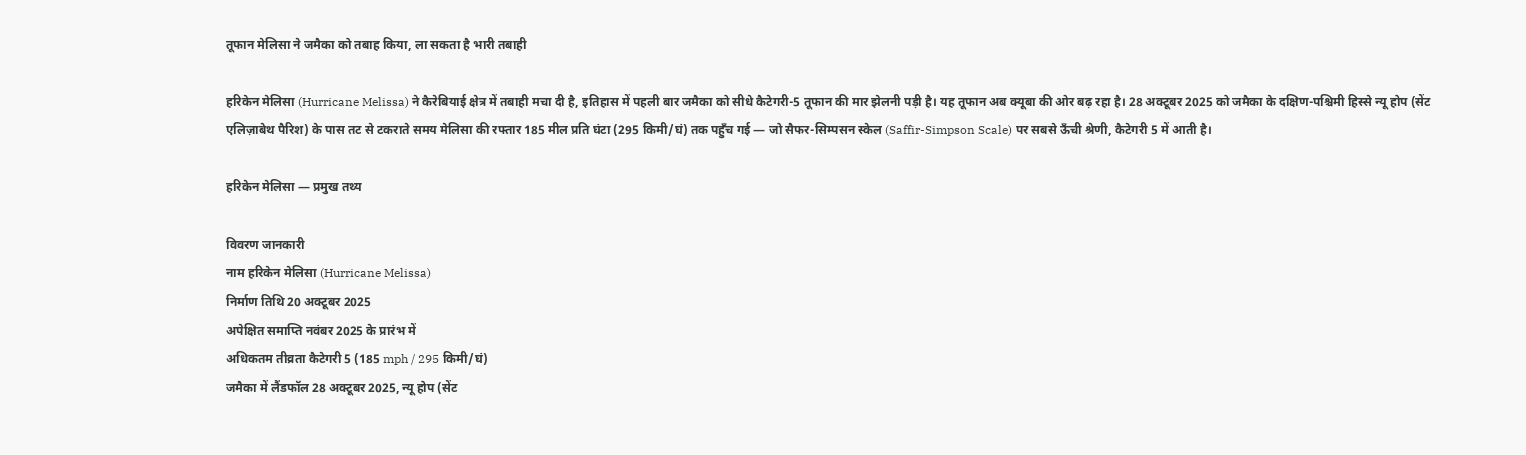तूफान मेलिसा ने जमैका को तबाह किया, ला सकता है भारी तबाही

हरिकेन मेलिसा (Hurricane Melissa) ने कैरेबियाई क्षेत्र में तबाही मचा दी है, इतिहास में पहली बार जमैका को सीधे कैटेगरी-5 तूफान की मार झेलनी पड़ी है। यह तूफान अब क्यूबा की ओर बढ़ रहा है। 28 अक्टूबर 2025 को जमैका के दक्षिण-पश्चिमी हिस्से न्यू होप (सेंट एलिज़ाबेथ पैरिश) के पास तट से टकराते समय मेलिसा की रफ्तार 185 मील प्रति घंटा (295 किमी/घं) तक पहुँच गई — जो सैफर-सिम्पसन स्केल (Saffir-Simpson Scale) पर सबसे ऊँची श्रेणी, कैटेगरी 5 में आती है।

हरिकेन मेलिसा — प्रमुख तथ्य

विवरण जानकारी
नाम हरिकेन मेलिसा (Hurricane Melissa)
निर्माण तिथि 20 अक्टूबर 2025
अपेक्षित समाप्ति नवंबर 2025 के प्रारंभ में
अधिकतम तीव्रता कैटेगरी 5 (185 mph / 295 किमी/घं)
जमैका में लैंडफॉल 28 अक्टूबर 2025, न्यू होप (सेंट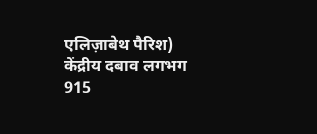एलिज़ाबेथ पैरिश)
केंद्रीय दबाव लगभग 915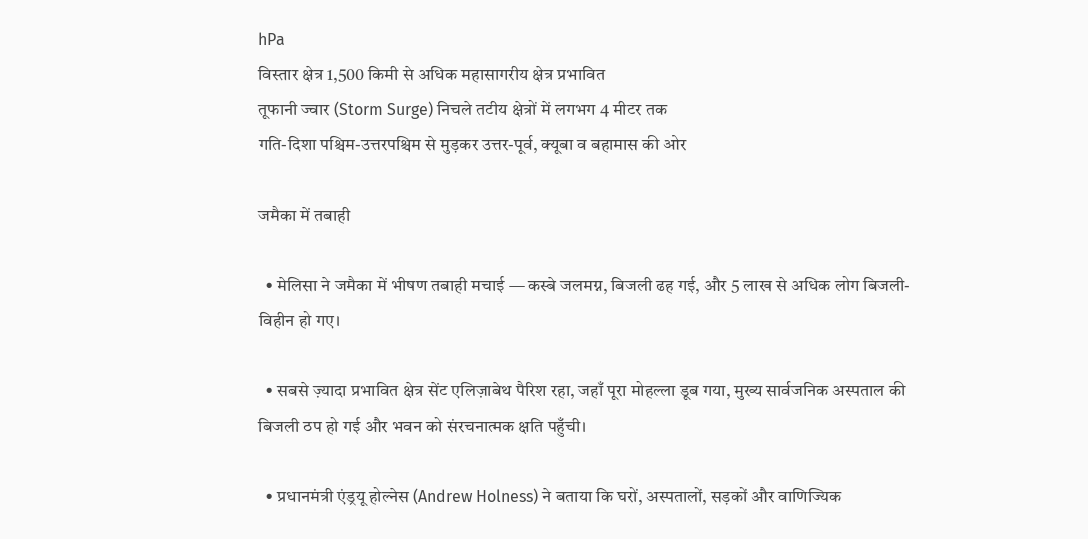hPa
विस्तार क्षेत्र 1,500 किमी से अधिक महासागरीय क्षेत्र प्रभावित
तूफानी ज्वार (Storm Surge) निचले तटीय क्षेत्रों में लगभग 4 मीटर तक
गति-दिशा पश्चिम-उत्तरपश्चिम से मुड़कर उत्तर-पूर्व, क्यूबा व बहामास की ओर

जमैका में तबाही

  • मेलिसा ने जमैका में भीषण तबाही मचाई — कस्बे जलमग्न, बिजली ढह गई, और 5 लाख से अधिक लोग बिजली-विहीन हो गए।

  • सबसे ज़्यादा प्रभावित क्षेत्र सेंट एलिज़ाबेथ पैरिश रहा, जहाँ पूरा मोहल्ला डूब गया, मुख्य सार्वजनिक अस्पताल की बिजली ठप हो गई और भवन को संरचनात्मक क्षति पहुँची।

  • प्रधानमंत्री एंड्रयू होल्नेस (Andrew Holness) ने बताया कि घरों, अस्पतालों, सड़कों और वाणिज्यिक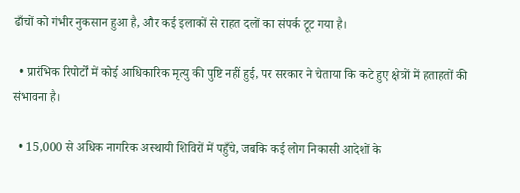ढाँचों को गंभीर नुकसान हुआ है, और कई इलाकों से राहत दलों का संपर्क टूट गया है।

  • प्रारंभिक रिपोर्टों में कोई आधिकारिक मृत्यु की पुष्टि नहीं हुई, पर सरकार ने चेताया कि कटे हुए क्षेत्रों में हताहतों की संभावना है।

  • 15,000 से अधिक नागरिक अस्थायी शिविरों में पहुँचे, जबकि कई लोग निकासी आदेशों के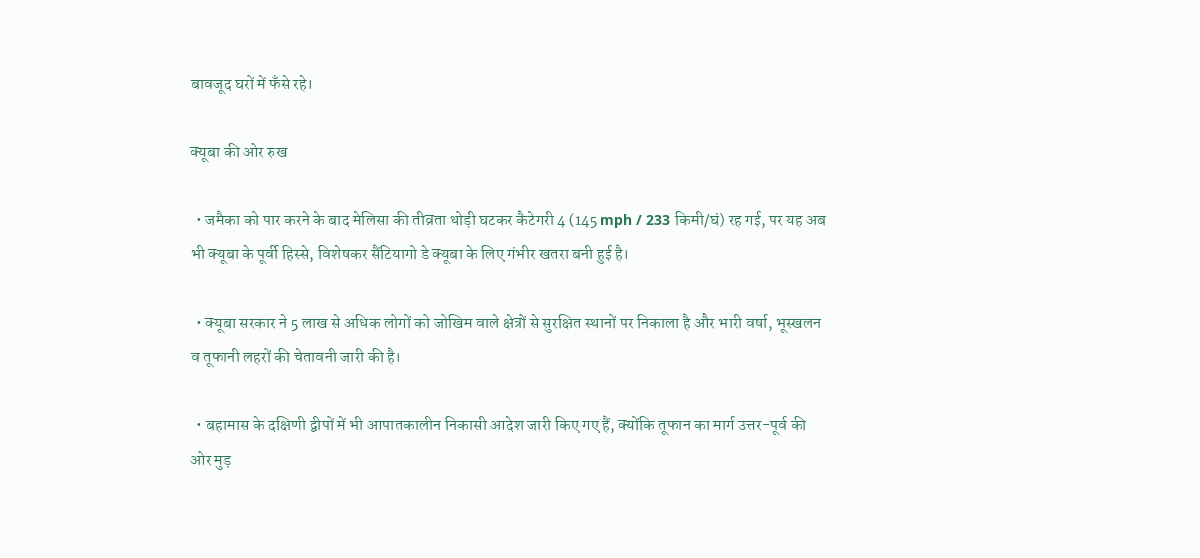बावजूद घरों में फँसे रहे।

क्यूबा की ओर रुख

  • जमैका को पार करने के बाद मेलिसा की तीव्रता थोड़ी घटकर कैटेगरी 4 (145 mph / 233 किमी/घं) रह गई, पर यह अब भी क्यूबा के पूर्वी हिस्से, विशेषकर सैंटियागो डे क्यूबा के लिए गंभीर खतरा बनी हुई है।

  • क्यूबा सरकार ने 5 लाख से अधिक लोगों को जोखिम वाले क्षेत्रों से सुरक्षित स्थानों पर निकाला है और भारी वर्षा, भूस्खलन व तूफानी लहरों की चेतावनी जारी की है।

  • बहामास के दक्षिणी द्वीपों में भी आपातकालीन निकासी आदेश जारी किए गए हैं, क्योंकि तूफान का मार्ग उत्तर-पूर्व की ओर मुड़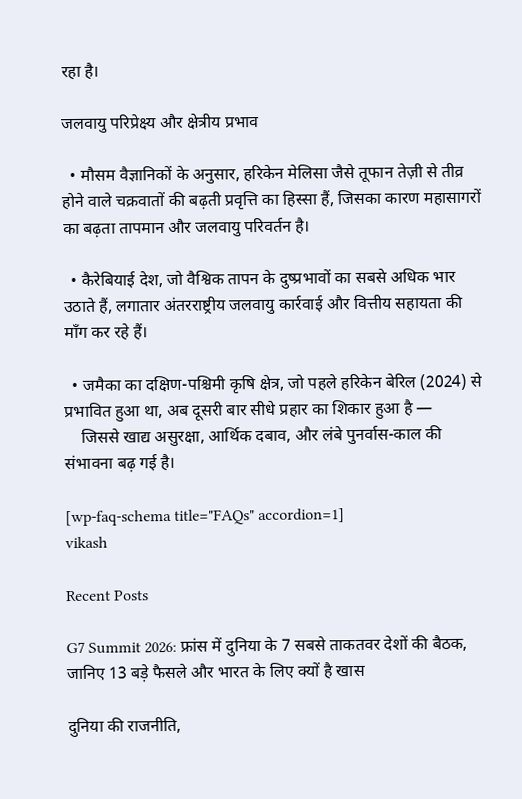रहा है।

जलवायु परिप्रेक्ष्य और क्षेत्रीय प्रभाव

  • मौसम वैज्ञानिकों के अनुसार, हरिकेन मेलिसा जैसे तूफान तेज़ी से तीव्र होने वाले चक्रवातों की बढ़ती प्रवृत्ति का हिस्सा हैं, जिसका कारण महासागरों का बढ़ता तापमान और जलवायु परिवर्तन है।

  • कैरेबियाई देश, जो वैश्विक तापन के दुष्प्रभावों का सबसे अधिक भार उठाते हैं, लगातार अंतरराष्ट्रीय जलवायु कार्रवाई और वित्तीय सहायता की माँग कर रहे हैं।

  • जमैका का दक्षिण-पश्चिमी कृषि क्षेत्र, जो पहले हरिकेन बेरिल (2024) से प्रभावित हुआ था, अब दूसरी बार सीधे प्रहार का शिकार हुआ है —
    जिससे खाद्य असुरक्षा, आर्थिक दबाव, और लंबे पुनर्वास-काल की संभावना बढ़ गई है।

[wp-faq-schema title="FAQs" accordion=1]
vikash

Recent Posts

G7 Summit 2026: फ्रांस में दुनिया के 7 सबसे ताकतवर देशों की बैठक, जानिए 13 बड़े फैसले और भारत के लिए क्यों है खास

दुनिया की राजनीति,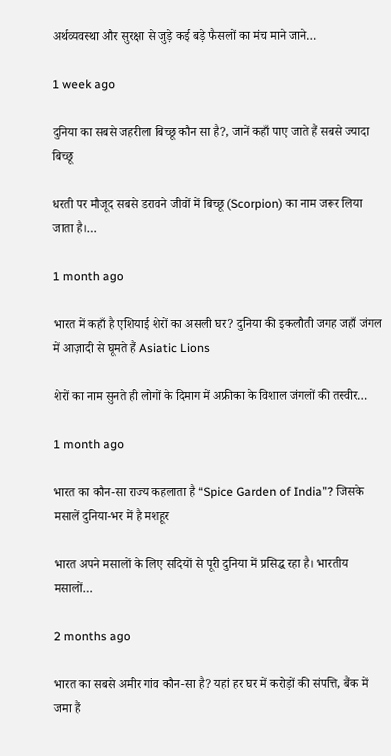अर्थव्यवस्था और सुरक्षा से जुड़े कई बड़े फैसलों का मंच माने जाने…

1 week ago

दुनिया का सबसे जहरीला बिच्छू कौन सा है?, जानें कहाँ पाए जाते हैं सबसे ज्यादा बिच्छू

धरती पर मौजूद सबसे डरावने जीवों में बिच्छू (Scorpion) का नाम जरूर लिया जाता है।…

1 month ago

भारत में कहाँ है एशियाई शेरों का असली घर? दुनिया की इकलौती जगह जहाँ जंगल में आज़ादी से घूमते हैं Asiatic Lions

शेरों का नाम सुनते ही लोगों के दिमाग में अफ्रीका के विशाल जंगलों की तस्वीर…

1 month ago

भारत का कौन-सा राज्य कहलाता है “Spice Garden of India”? जिसके मसालें दुनिया-भर में है मशहूर

भारत अपने मसालों के लिए सदियों से पूरी दुनिया में प्रसिद्ध रहा है। भारतीय मसालों…

2 months ago

भारत का सबसे अमीर गांव कौन-सा है? यहां हर घर में करोड़ों की संपत्ति, बैंक में जमा हैं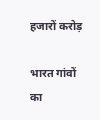हजारों करोड़

भारत गांवों का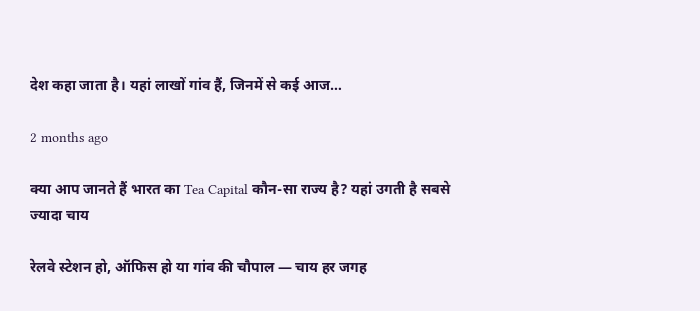देश कहा जाता है। यहां लाखों गांव हैं, जिनमें से कई आज…

2 months ago

क्या आप जानते हैं भारत का Tea Capital कौन-सा राज्य है? यहां उगती है सबसे ज्यादा चाय

रेलवे स्टेशन हो, ऑफिस हो या गांव की चौपाल — चाय हर जगह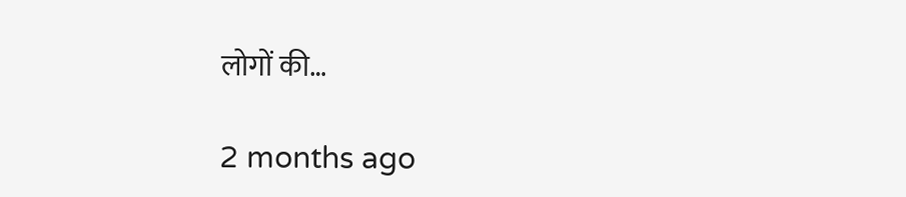लोगों की…

2 months ago